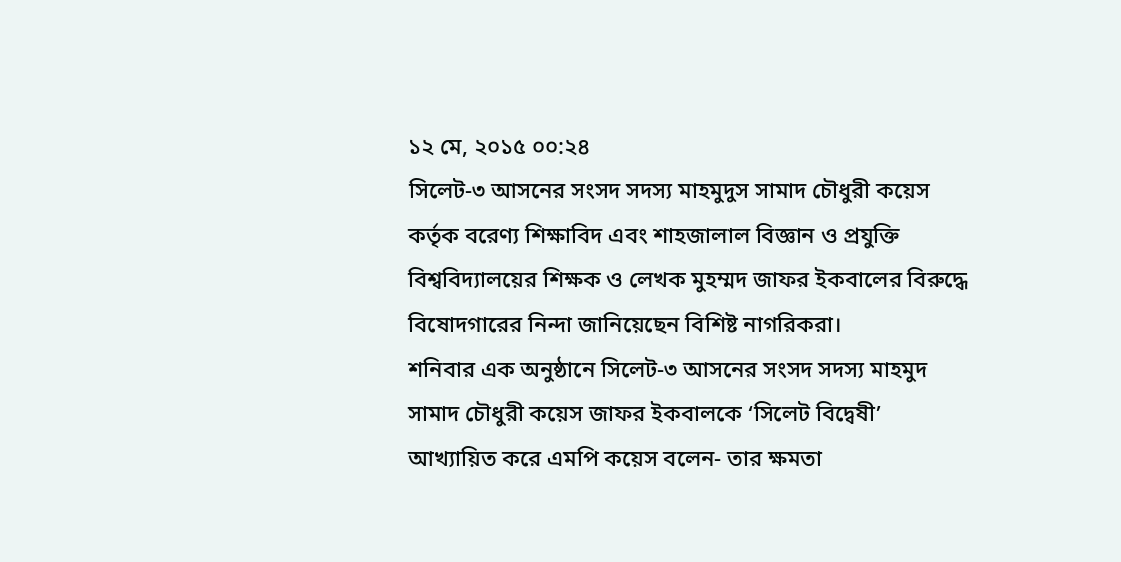১২ মে, ২০১৫ ০০:২৪
সিলেট-৩ আসনের সংসদ সদস্য মাহমুদুস সামাদ চৌধুরী কয়েস কর্তৃক বরেণ্য শিক্ষাবিদ এবং শাহজালাল বিজ্ঞান ও প্রযুক্তি বিশ্ববিদ্যালয়ের শিক্ষক ও লেখক মুহম্মদ জাফর ইকবালের বিরুদ্ধে বিষোদগারের নিন্দা জানিয়েছেন বিশিষ্ট নাগরিকরা।
শনিবার এক অনুষ্ঠানে সিলেট-৩ আসনের সংসদ সদস্য মাহমুদ সামাদ চৌধুরী কয়েস জাফর ইকবালকে ‘সিলেট বিদ্বেষী’ আখ্যায়িত করে এমপি কয়েস বলেন- তার ক্ষমতা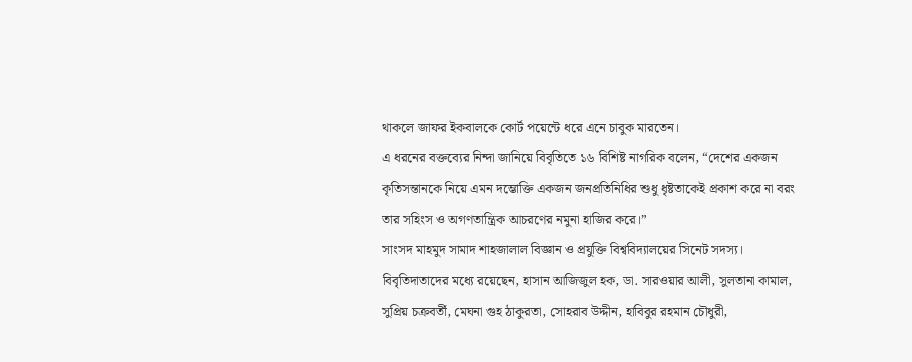থাকলে জাফর ইকবালকে কোর্ট পয়েন্টে ধরে এনে চাবুক মারতেন।
এ ধরনের বক্তব্যের নিন্দা জানিয়ে বিবৃতিতে ১৬ বিশিষ্ট নাগরিক বলেন, “দেশের একজন কৃতিসন্তানকে নিয়ে এমন দম্ভোক্তি একজন জনপ্রতিনিধির শুধু ধৃষ্টতাকেই প্রকাশ করে না বরং তার সহিংস ও অগণতান্ত্রিক আচরণের নমুনা হাজির করে।”
সাংসদ মাহমুদ সামাদ শাহজালাল বিজ্ঞান ও প্রযুক্তি বিশ্ববিদ্যালয়ের সিনেট সদস্য।
বিবৃতিদাতাদের মধ্যে রয়েছেন, হাসান আজিজুল হক, ডা. সারওয়ার আলী, সুলতানা কামাল, সুপ্রিয় চক্রবর্তী, মেঘনা গুহ ঠাকুরতা, সোহরাব উদ্দীন, হাবিবুর রহমান চৌধুরী,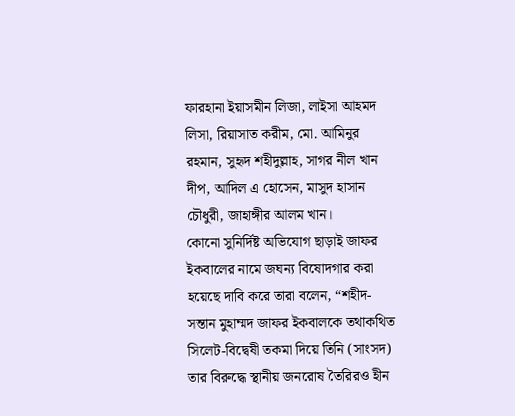ফারহানা ইয়াসমীন লিজা, লাইসা আহমদ লিসা, রিয়াসাত করীম, মো. আমিনুর রহমান, সুহৃদ শহীদুল্লাহ, সাগর নীল খান দীপ, আদিল এ হোসেন, মাসুদ হাসান চৌধুরী, জাহাঙ্গীর আলম খান।
কোনো সুনির্দিষ্ট অভিযোগ ছাড়াই জাফর ইকবালের নামে জঘন্য বিষোদগার করা হয়েছে দাবি করে তারা বলেন, “শহীদ-সন্তান মুহাম্মদ জাফর ইকবালকে তথাকথিত সিলেট-বিদ্বেষী তকমা দিয়ে তিনি (সাংসদ) তার বিরুদ্ধে স্থানীয় জনরোষ তৈরিরও হীন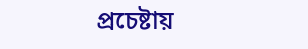প্রচেষ্টায়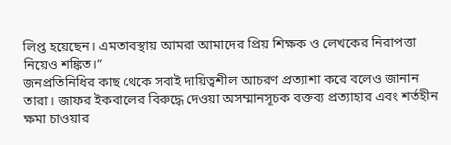লিপ্ত হয়েছেন। এমতাবস্থায় আমরা আমাদের প্রিয় শিক্ষক ও লেখকের নিরাপত্তা নিয়েও শঙ্কিত।”
জনপ্রতিনিধির কাছ থেকে সবাই দায়িত্বশীল আচরণ প্রত্যাশা করে বলেও জানান তারা। জাফর ইকবালের বিরুদ্ধে দেওয়া অসম্মানসূচক বক্তব্য প্রত্যাহার এবং শর্তহীন ক্ষমা চাওয়ার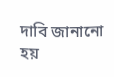দাবি জানানো হয়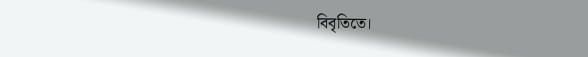বিবৃতিতে।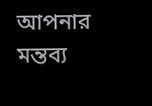আপনার মন্তব্য